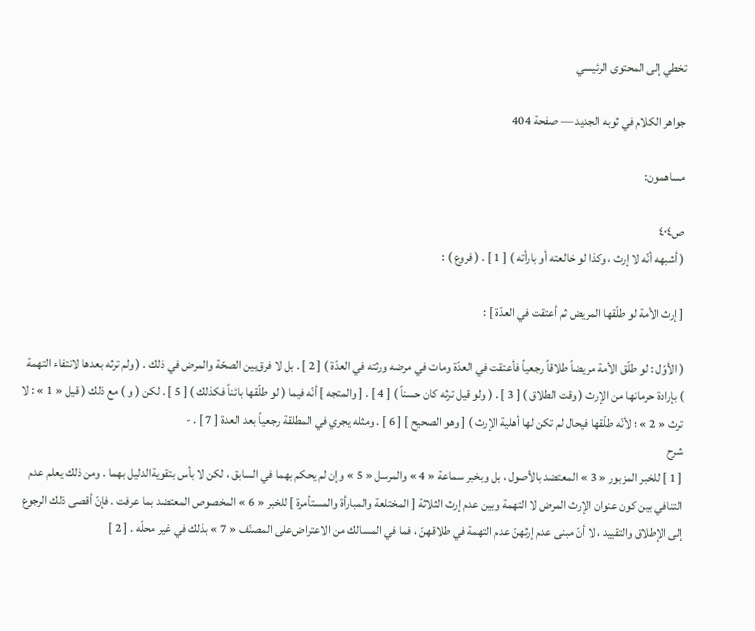تخطي إلى المحتوى الرئيسي

جواهر الكلام في ثوبه الجديد — صفحة 404

مساهمون:

ص٤٠٤
( أشبهه أنّه لا إرث ، وكذا لو خالعته أو بارأته ) [ 1 ] . ( فروع ) :

[ إرث الأمة لو طلّقها المريض ثم أعتقت في العدّة ] :

( الأوّل : لو طلّق الأمة مريضاً طلاقاً رجعياً فأعتقت في العدّة ومات في مرضه ورثته في العدّة ) [ 2 ] . بل لا فرق‌بين الصحّة والمرض في ذلك . ( ولم ترثه بعدها لانتفاء التهمة ) بإرادة حرمانها من الإرث ( وقت الطلاق ) [ 3 ] . ( ولو قيل ترثه كان حسناً ) [ 4 ] . [ والمتجه ] أنّه فيما ( لو طلّقها بائناً فكذلك ) [ 5 ] . لكن ( و ) مع ذلك ( قيل « 1 » : لا ترث « 2 » ؛ لأنّه طلّقها فيحال لم تكن لها أهلية الإرث ) [ وهو الصحيح ] [ 6 ] . ومثله يجري في المطلقة رجعياً بعد العدة [ 7 ] . -
شرح
[ 1 ] للخبر المزبور « 3 » المعتضد بالأصول ، بل وبخبر سماعة « 4 » والمرسل « 5 » وإن لم يحكم بهما في السابق ، لكن لا بأس بتقويةالدليل بهما . ومن ذلك يعلم عدم التنافي بين كون عنوان الإرث المرض لا التهمة وبين عدم إرث الثلاثة [ المختلعة والمبارأة والمستأمرة ] للخبر « 6 » المخصوص المعتضد بما عرفت . فإنّ أقصى ذلك الرجوع إلى الإطلاق والتقييد ، لا أنّ مبنى عدم إرثهنّ عدم التهمة في طلاقهنّ ، فما في المسالك من الاعتراض‌على المصنّف « 7 » بذلك في غير محلّه . [ 2 ]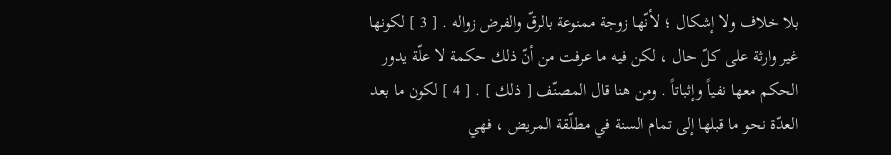بلا خلاف ولا إشكال ؛ لأنّها زوجة ممنوعة بالرقّ والفرض زواله . [ 3 ] لكونها غير وارثة على كلّ حال ، لكن فيه ما عرفت من أنّ ذلك حكمة لا علّة يدور الحكم معها نفياً وإثباتاً . ومن هنا قال المصنّف [ ذلك ] . [ 4 ] لكون ما بعد العدّة نحو ما قبلها إلى تمام السنة في مطلّقة المريض ، فهي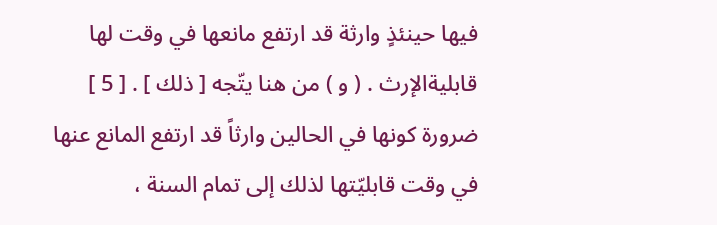فيها حينئذٍ وارثة قد ارتفع مانعها في وقت لها قابليةالإرث . ( و ) من هنا يتّجه [ ذلك ] . [ 5 ] ضرورة كونها في الحالين وارثاً قد ارتفع المانع عنها في وقت قابليّتها لذلك إلى تمام السنة ،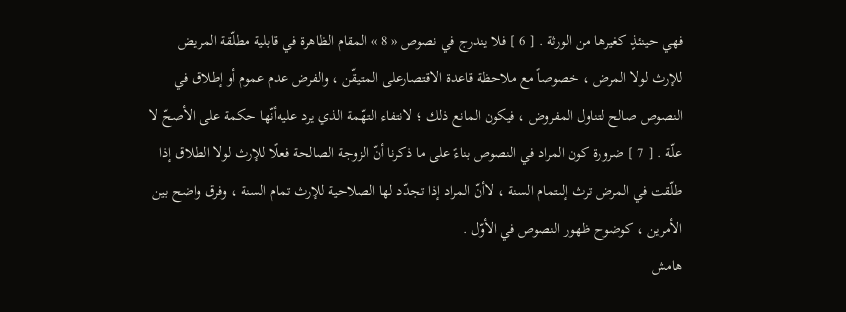فهي حينئذٍ كغيرها من الورثة . [ 6 ] فلا يندرج في نصوص « 8 » المقام الظاهرة في قابلية مطلّقة المريض للإرث لولا المرض ، خصوصاً مع ملاحظة قاعدة الاقتصارعلى المتيقّن ، والفرض عدم عموم أو إطلاق في النصوص صالح لتناول المفروض ، فيكون المانع ذلك ؛ لانتفاء التهّمة الذي يرد عليه‌أنّها حكمة على الأصحّ لا علّة . [ 7 ] ضرورة كون المراد في النصوص بناءً على ما ذكرنا أنّ الزوجة الصالحة فعلًا للإرث لولا الطلاق إذا طلّقت في المرض ترث إلىتمام السنة ، لاأنّ المراد إذا تجدّد لها الصلاحية للإرث تمام السنة ، وفرق واضح بين الأمرين ، كوضوح ظهور النصوص في الأوّل .
هامش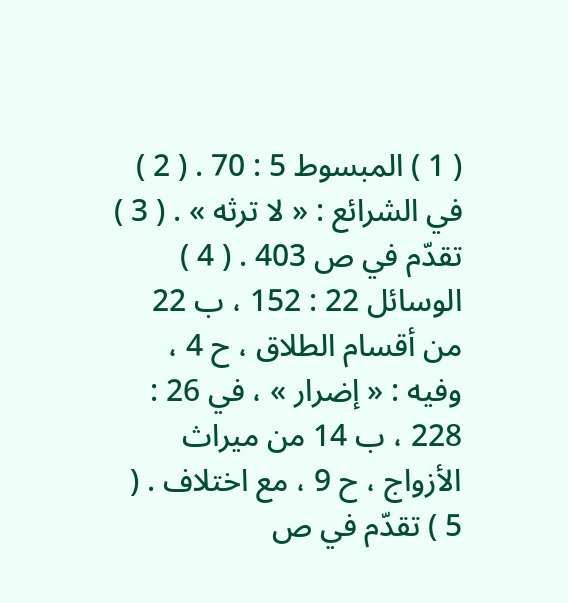( 1 ) المبسوط 5 : 70 . ( 2 ) في الشرائع : « لا ترثه » . ( 3 ) تقدّم في ص 403 . ( 4 ) الوسائل 22 : 152 ، ب 22 من أقسام الطلاق ، ح 4 ، وفيه : « إضرار » ، في 26 : 228 ، ب 14 من ميراث الأزواج ، ح 9 ، مع اختلاف . ( 5 ) تقدّم في ص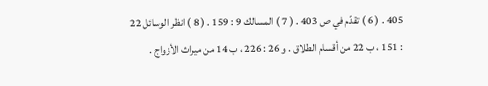405 . ( 6 ) تقدّم في ص 403 . ( 7 ) المسالك 9 : 159 . ( 8 ) انظر الوسائل 22 : 151 ، ب 22 من أقسام الطلاق . و 26 : 226 ، ب 14 من ميراث الأزواج .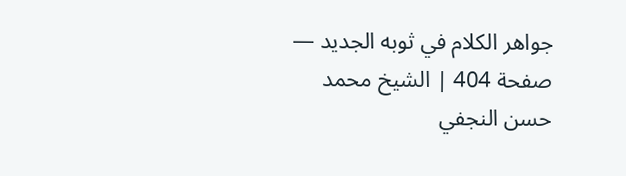جواهر الكلام في ثوبه الجديد — صفحة 404 | الشيخ محمد حسن النجفي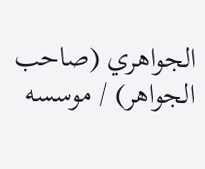الجواهري (صاحب الجواهر) / موسسه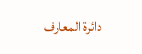دائرة المعارف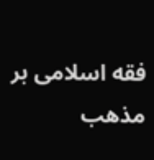فقه اسلامى بر مذهب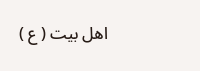اهل بيت ( ع )